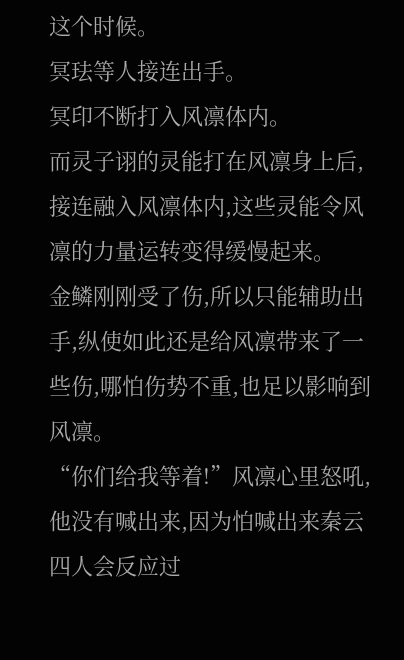这个时候。
冥珐等人接连出手。
冥印不断打入风凛体内。
而灵子诩的灵能打在风凛身上后,接连融入风凛体内,这些灵能令风凛的力量运转变得缓慢起来。
金鳞刚刚受了伤,所以只能辅助出手,纵使如此还是给风凛带来了一些伤,哪怕伤势不重,也足以影响到风凛。
“你们给我等着!”风凛心里怒吼,他没有喊出来,因为怕喊出来秦云四人会反应过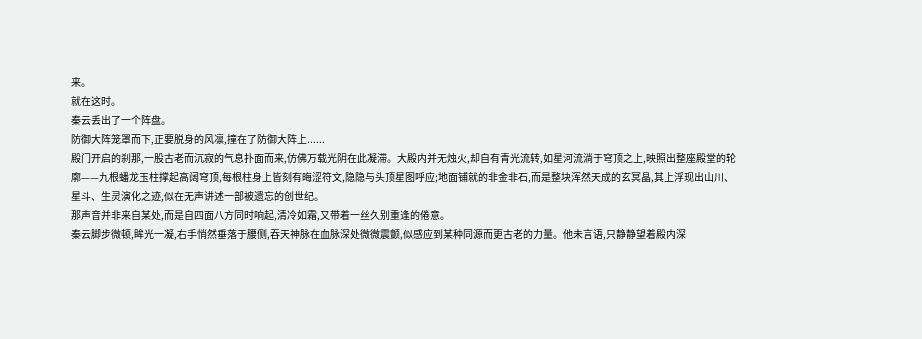来。
就在这时。
秦云丢出了一个阵盘。
防御大阵笼罩而下,正要脱身的风凛,撞在了防御大阵上......
殿门开启的刹那,一股古老而沉寂的气息扑面而来,仿佛万载光阴在此凝滞。大殿内并无烛火,却自有青光流转,如星河流淌于穹顶之上,映照出整座殿堂的轮廓——九根蟠龙玉柱撑起高阔穹顶,每根柱身上皆刻有晦涩符文,隐隐与头顶星图呼应;地面铺就的非金非石,而是整块浑然天成的玄冥晶,其上浮现出山川、星斗、生灵演化之迹,似在无声讲述一部被遗忘的创世纪。
那声音并非来自某处,而是自四面八方同时响起,清冷如霜,又带着一丝久别重逢的倦意。
秦云脚步微顿,眸光一凝,右手悄然垂落于腰侧,吞天神脉在血脉深处微微震颤,似感应到某种同源而更古老的力量。他未言语,只静静望着殿内深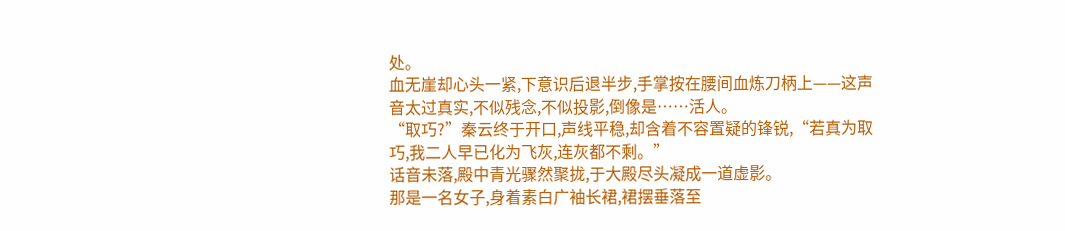处。
血无崖却心头一紧,下意识后退半步,手掌按在腰间血炼刀柄上——这声音太过真实,不似残念,不似投影,倒像是……活人。
“取巧?”秦云终于开口,声线平稳,却含着不容置疑的锋锐,“若真为取巧,我二人早已化为飞灰,连灰都不剩。”
话音未落,殿中青光骤然聚拢,于大殿尽头凝成一道虚影。
那是一名女子,身着素白广袖长裙,裙摆垂落至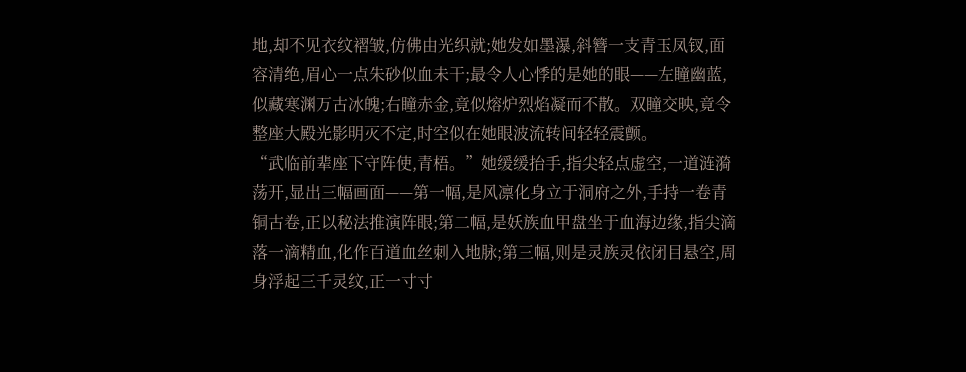地,却不见衣纹褶皱,仿佛由光织就;她发如墨瀑,斜簪一支青玉凤钗,面容清绝,眉心一点朱砂似血未干;最令人心悸的是她的眼——左瞳幽蓝,似藏寒渊万古冰魄;右瞳赤金,竟似熔炉烈焰凝而不散。双瞳交映,竟令整座大殿光影明灭不定,时空似在她眼波流转间轻轻震颤。
“武临前辈座下守阵使,青梧。”她缓缓抬手,指尖轻点虚空,一道涟漪荡开,显出三幅画面——第一幅,是风凛化身立于洞府之外,手持一卷青铜古卷,正以秘法推演阵眼;第二幅,是妖族血甲盘坐于血海边缘,指尖滴落一滴精血,化作百道血丝刺入地脉;第三幅,则是灵族灵依闭目悬空,周身浮起三千灵纹,正一寸寸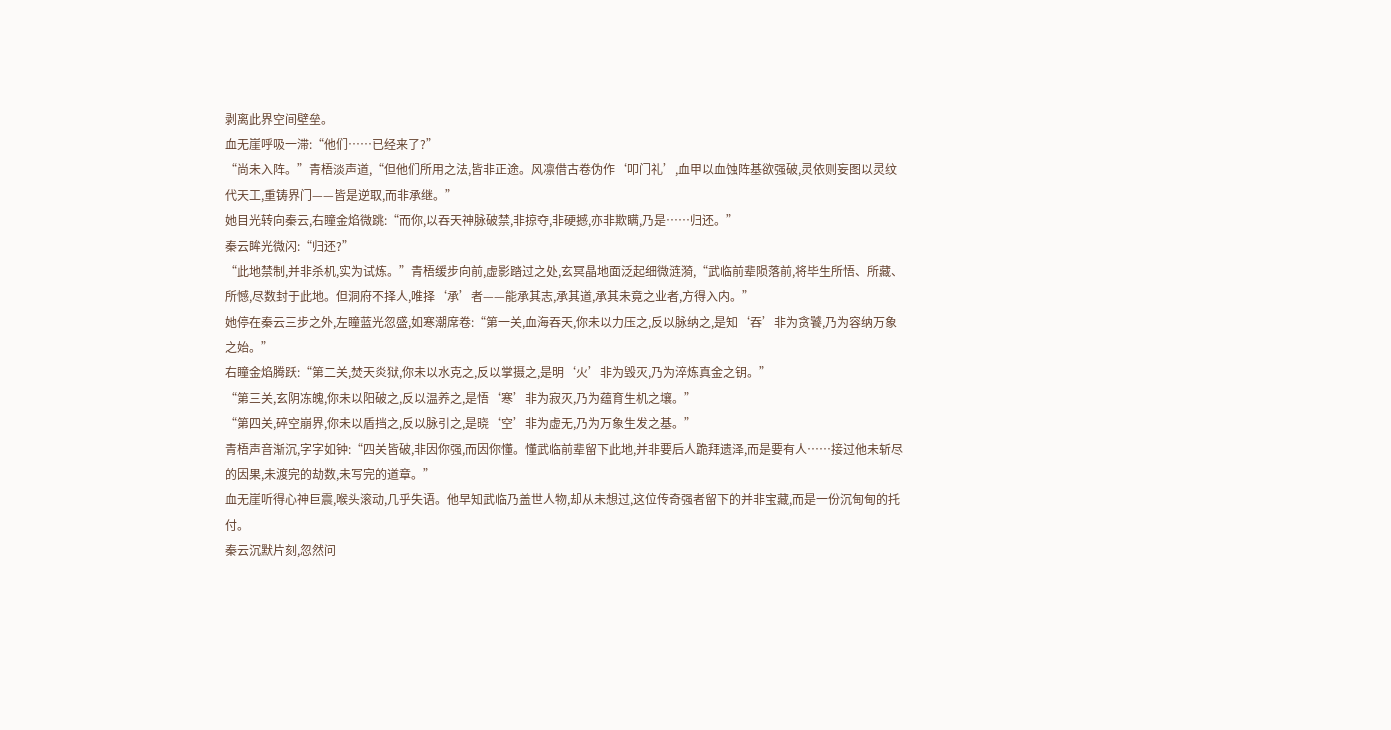剥离此界空间壁垒。
血无崖呼吸一滞:“他们……已经来了?”
“尚未入阵。”青梧淡声道,“但他们所用之法,皆非正途。风凛借古卷伪作‘叩门礼’,血甲以血蚀阵基欲强破,灵依则妄图以灵纹代天工,重铸界门——皆是逆取,而非承继。”
她目光转向秦云,右瞳金焰微跳:“而你,以吞天神脉破禁,非掠夺,非硬撼,亦非欺瞒,乃是……归还。”
秦云眸光微闪:“归还?”
“此地禁制,并非杀机,实为试炼。”青梧缓步向前,虚影踏过之处,玄冥晶地面泛起细微涟漪,“武临前辈陨落前,将毕生所悟、所藏、所憾,尽数封于此地。但洞府不择人,唯择‘承’者——能承其志,承其道,承其未竟之业者,方得入内。”
她停在秦云三步之外,左瞳蓝光忽盛,如寒潮席卷:“第一关,血海吞天,你未以力压之,反以脉纳之,是知‘吞’非为贪饕,乃为容纳万象之始。”
右瞳金焰腾跃:“第二关,焚天炎狱,你未以水克之,反以掌摄之,是明‘火’非为毁灭,乃为淬炼真金之钥。”
“第三关,玄阴冻魄,你未以阳破之,反以温养之,是悟‘寒’非为寂灭,乃为蕴育生机之壤。”
“第四关,碎空崩界,你未以盾挡之,反以脉引之,是晓‘空’非为虚无,乃为万象生发之基。”
青梧声音渐沉,字字如钟:“四关皆破,非因你强,而因你懂。懂武临前辈留下此地,并非要后人跪拜遗泽,而是要有人……接过他未斩尽的因果,未渡完的劫数,未写完的道章。”
血无崖听得心神巨震,喉头滚动,几乎失语。他早知武临乃盖世人物,却从未想过,这位传奇强者留下的并非宝藏,而是一份沉甸甸的托付。
秦云沉默片刻,忽然问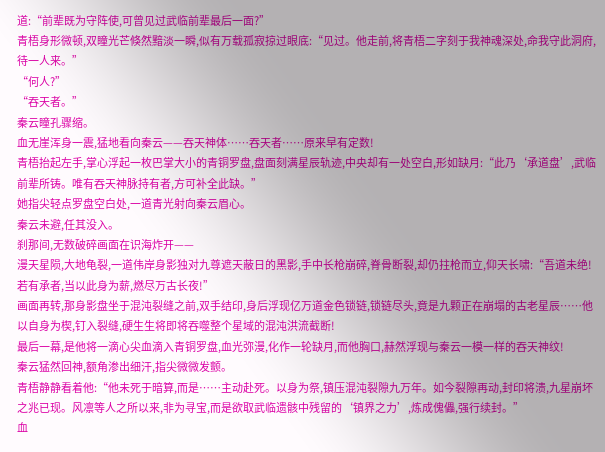道:“前辈既为守阵使,可曾见过武临前辈最后一面?”
青梧身形微顿,双瞳光芒倏然黯淡一瞬,似有万载孤寂掠过眼底:“见过。他走前,将青梧二字刻于我神魂深处,命我守此洞府,待一人来。”
“何人?”
“吞天者。”
秦云瞳孔骤缩。
血无崖浑身一震,猛地看向秦云——吞天神体……吞天者……原来早有定数!
青梧抬起左手,掌心浮起一枚巴掌大小的青铜罗盘,盘面刻满星辰轨迹,中央却有一处空白,形如缺月:“此乃‘承道盘’,武临前辈所铸。唯有吞天神脉持有者,方可补全此缺。”
她指尖轻点罗盘空白处,一道青光射向秦云眉心。
秦云未避,任其没入。
刹那间,无数破碎画面在识海炸开——
漫天星陨,大地龟裂,一道伟岸身影独对九尊遮天蔽日的黑影,手中长枪崩碎,脊骨断裂,却仍拄枪而立,仰天长啸:“吾道未绝!若有承者,当以此身为薪,燃尽万古长夜!”
画面再转,那身影盘坐于混沌裂缝之前,双手结印,身后浮现亿万道金色锁链,锁链尽头,竟是九颗正在崩塌的古老星辰……他以自身为楔,钉入裂缝,硬生生将即将吞噬整个星域的混沌洪流截断!
最后一幕,是他将一滴心尖血滴入青铜罗盘,血光弥漫,化作一轮缺月,而他胸口,赫然浮现与秦云一模一样的吞天神纹!
秦云猛然回神,额角渗出细汗,指尖微微发颤。
青梧静静看着他:“他未死于暗算,而是……主动赴死。以身为祭,镇压混沌裂隙九万年。如今裂隙再动,封印将溃,九星崩坏之兆已现。风凛等人之所以来,非为寻宝,而是欲取武临遗骸中残留的‘镇界之力’,炼成傀儡,强行续封。”
血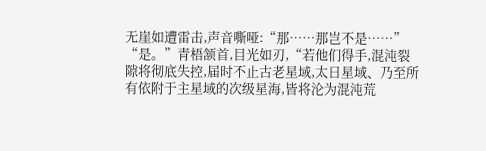无崖如遭雷击,声音嘶哑:“那……那岂不是……”
“是。”青梧颔首,目光如刃,“若他们得手,混沌裂隙将彻底失控,届时不止古老星域,太日星域、乃至所有依附于主星域的次级星海,皆将沦为混沌荒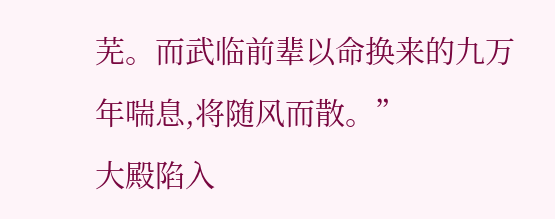芜。而武临前辈以命换来的九万年喘息,将随风而散。”
大殿陷入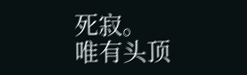死寂。
唯有头顶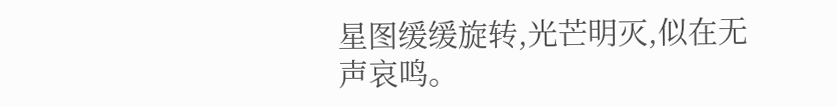星图缓缓旋转,光芒明灭,似在无声哀鸣。